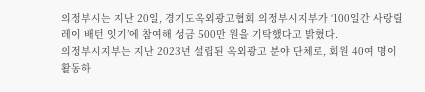의정부시는 지난 20일, 경기도옥외광고협회 의정부시지부가 ‘100일간 사랑릴레이 배턴 잇기’에 참여해 성금 500만 원을 기탁했다고 밝혔다.
의정부시지부는 지난 2023년 설립된 옥외광고 분야 단체로, 회원 40여 명이 활동하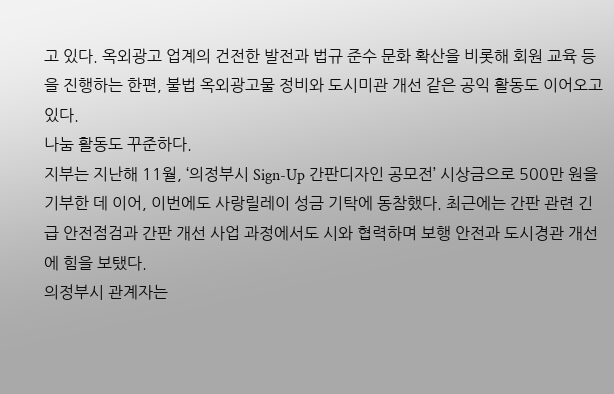고 있다. 옥외광고 업계의 건전한 발전과 법규 준수 문화 확산을 비롯해 회원 교육 등을 진행하는 한편, 불법 옥외광고물 정비와 도시미관 개선 같은 공익 활동도 이어오고 있다.
나눔 활동도 꾸준하다.
지부는 지난해 11월, ‘의정부시 Sign-Up 간판디자인 공모전’ 시상금으로 500만 원을 기부한 데 이어, 이번에도 사랑릴레이 성금 기탁에 동참했다. 최근에는 간판 관련 긴급 안전점검과 간판 개선 사업 과정에서도 시와 협력하며 보행 안전과 도시경관 개선에 힘을 보탰다.
의정부시 관계자는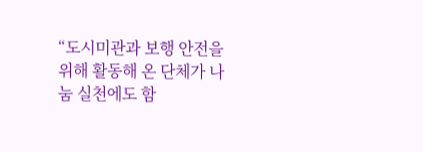“도시미관과 보행 안전을 위해 활동해 온 단체가 나눔 실천에도 함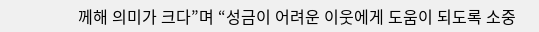께해 의미가 크다”며 “성금이 어려운 이웃에게 도움이 되도록 소중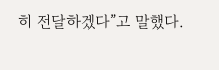히 전달하겠다”고 말했다.